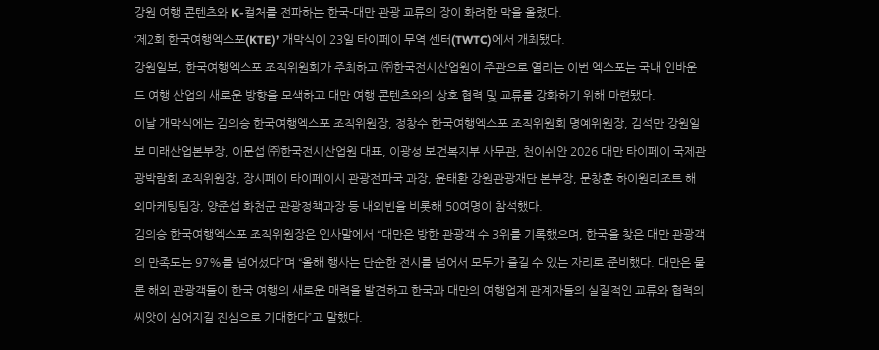강원 여행 콘텐츠와 K-컬처를 전파하는 한국-대만 관광 교류의 장이 화려한 막을 올렸다.
‘제2회 한국여행엑스포(KTE)’ 개막식이 23일 타이페이 무역 센터(TWTC)에서 개최됐다.
강원일보, 한국여행엑스포 조직위원회가 주최하고 ㈜한국전시산업원이 주관으로 열리는 이번 엑스포는 국내 인바운드 여행 산업의 새로운 방향을 모색하고 대만 여행 콘텐츠와의 상호 협력 및 교류를 강화하기 위해 마련됐다.
이날 개막식에는 김의승 한국여행엑스포 조직위원장, 정창수 한국여행엑스포 조직위원회 명예위원장, 김석만 강원일보 미래산업본부장, 이문섭 ㈜한국전시산업원 대표, 이광성 보건복지부 사무관, 천이쉬안 2026 대만 타이페이 국제관광박람회 조직위원장, 장시페이 타이페이시 관광전파국 과장, 윤태환 강원관광재단 본부장, 문창훈 하이원리조트 해외마케팅팀장, 양준섭 화천군 관광정책과장 등 내외빈을 비롯해 50여명이 참석했다.
김의승 한국여행엑스포 조직위원장은 인사말에서 “대만은 방한 관광객 수 3위를 기록했으며, 한국을 찾은 대만 관광객의 만족도는 97%를 넘어섰다”며 “올해 행사는 단순한 전시를 넘어서 모두가 즐길 수 있는 자리로 준비했다. 대만은 물론 해외 관광객들이 한국 여행의 새로운 매력을 발견하고 한국과 대만의 여행업계 관계자들의 실질적인 교류와 협력의 씨앗이 심어지길 진심으로 기대한다”고 말했다.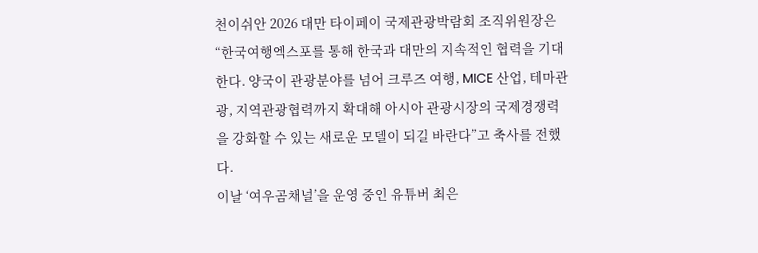천이쉬안 2026 대만 타이페이 국제관광박람회 조직위원장은 “한국여행엑스포를 통해 한국과 대만의 지속적인 협력을 기대한다. 양국이 관광분야를 넘어 크루즈 여행, MICE 산업, 테마관광, 지역관광협력까지 확대해 아시아 관광시장의 국제경쟁력을 강화할 수 있는 새로운 모델이 되길 바란다”고 축사를 전했다.
이날 ‘여우곰채널’을 운영 중인 유튜버 최은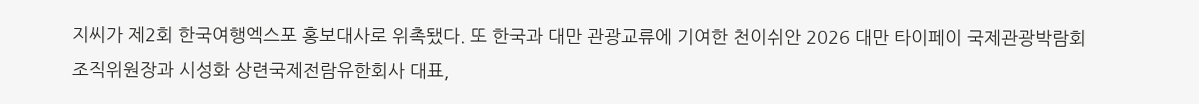지씨가 제2회 한국여행엑스포 홍보대사로 위촉됐다. 또 한국과 대만 관광교류에 기여한 천이쉬안 2026 대만 타이페이 국제관광박람회 조직위원장과 시성화 상련국제전람유한회사 대표,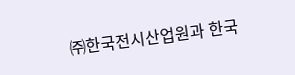㈜한국전시산업원과 한국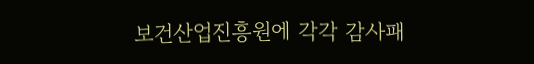보건산업진흥원에 각각 감사패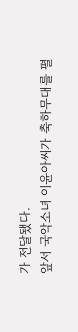가 전달됐다.
앞서 국악소녀 이윤아씨가 축하무대를 펼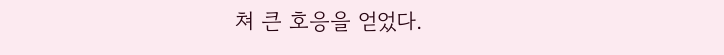쳐 큰 호응을 얻었다.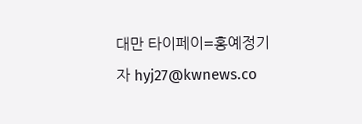대만 타이페이=홍예정기자 hyj27@kwnews.co